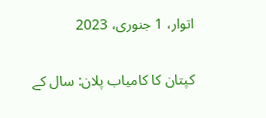اتوار، 1 جنوری، 2023

کپتان کا کامیاب پلان: سال کے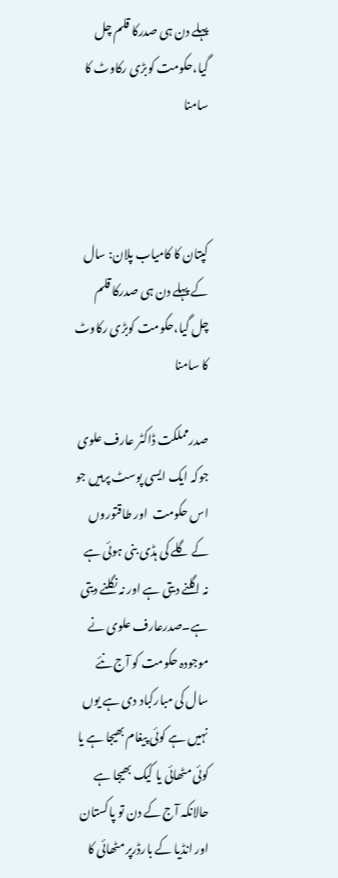پہلے دن ہی صدرکا قلم چل گیا،حکومت کوبڑی رکاوٹ کا سامنا



کپتان کا کامیاب پلان: سال کے پہلے دن ہی صدرکا قلم چل گیا،حکومت کوبڑی رکاوٹ کا سامنا

صدرمملکت ڈاکٹر عارف علوی جوکہ ایک ایسی پوسٹ پرہیں جو اس حکومت  اور طاقتوروں کے گلے کی ہڈی بنی ہوئی ہے نہ اگلنے دیتی ہے اور نہ نگلنے دیتی ہے۔صدرعارف علوی نے موجودہ حکومت کو آج نئے سال کی مبارکباد دی ہے یوں نہیں ہے کوئی پیغام بھیجا ہے یا کوئی مٹھائی یا کیک بھیجا ہے حالانکہ آج کے دن تو پاکستان اور انڈیا کے بارڈرپر مٹھائی کا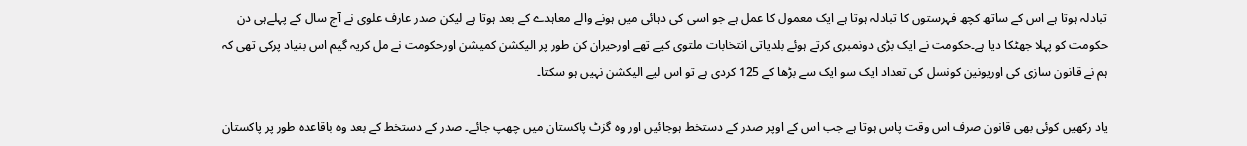تبادلہ ہوتا ہے اس کے ساتھ کچھ فہرستوں کا تبادلہ ہوتا ہے ایک معمول کا عمل ہے جو اسی کی دہائی میں ہونے والے معاہدے کے بعد ہوتا ہے لیکن صدر عارف علوی نے آج سال کے پہلےہی دن حکومت کو پہلا جھٹکا دیا ہے۔حکومت نے ایک بڑی دونمبری کرتے ہوئے بلدیاتی انتخابات ملتوی کیے تھے اورحیران کن طور پر الیکشن کمیشن اورحکومت نے مل کریہ گیم اس بنیاد پرکی تھی کہ ہم نے قانون سازی کی اوریونین کونسل کی تعداد ایک سو ایک سے بڑھا کے 125 کردی ہے تو اس لیے الیکشن نہیں ہو سکتا۔

یاد رکھیں کوئی بھی قانون صرف اس وقت پاس ہوتا ہے جب اس کے اوپر صدر کے دستخط ہوجائیں اور وہ گزٹ پاکستان میں چھپ جائے۔ صدر کے دستخط کے بعد وہ باقاعدہ طور پر پاکستان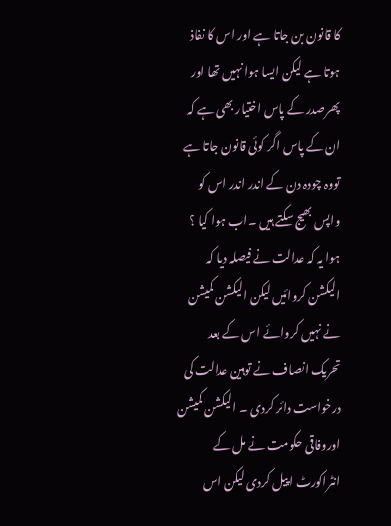کا قانون بن جاتا ہے اور اس کا نفاذ ہوتا ہے لیکن ایسا ہوا نہیں تھا اور پھرصدر کے پاس اختیار بھی ہے کہ ان کے پاس اگر کوئی قانون جاتا ہے تووہ چودہ دن کے اندر اندر اس کو واپس بھیج سکتے ہیں ۔اب ہوا کیا ؟ ہوا یہ کہ عدالت نے فیصلہ دیا کہ الیکشن کروائیں لیکن الیکشن کمیشن نے نہیں کروائے اس کے بعد تحریک انصاف نے توہین عدالت کی درخواست دائر کردی ۔ الیکشن کمیشن اوروفاقی حکومت نے مل کے انٹراکورٹ اپیل کردی لیکن اس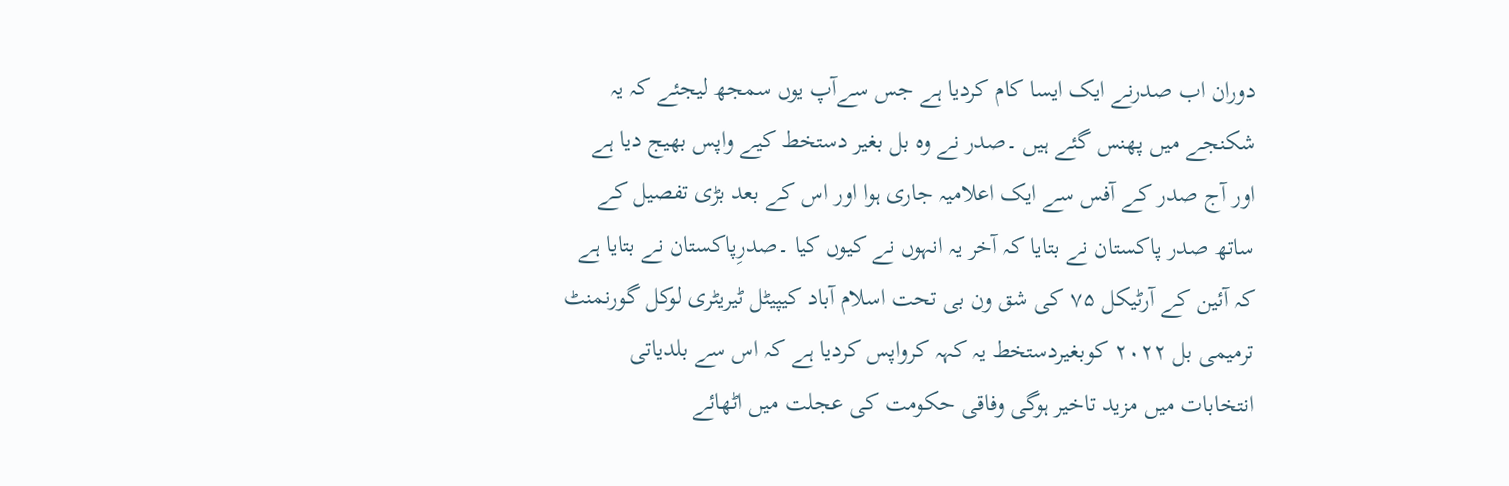دوران اب صدرنے ایک ایسا کام کردیا ہے جس سےآپ یوں سمجھ لیجئے کہ یہ شکنجے میں پھنس گئے ہیں ۔صدر نے وہ بل بغیر دستخط کیے واپس بھیج دیا ہے اور آج صدر کے آفس سے ایک اعلامیہ جاری ہوا اور اس کے بعد بڑی تفصیل کے ساتھ صدر پاکستان نے بتایا کہ آخر یہ انہوں نے کیوں کیا ۔صدرِپاکستان نے بتایا ہے کہ آئین کے آرٹیکل ۷۵ کی شق ون بی تحت اسلام آباد کیپیٹل ٹیریٹری لوکل گورنمنٹ ترمیمی بل ۲۰۲۲ کوبغیردستخط یہ کہہ کرواپس کردیا ہے کہ اس سے بلدیاتی انتخابات میں مزید تاخیر ہوگی وفاقی حکومت کی عجلت میں اٹھائے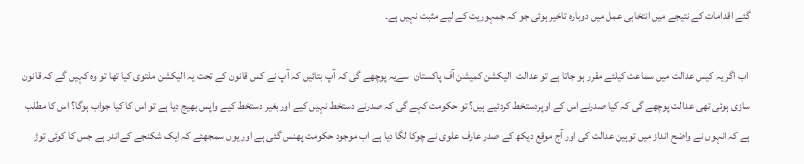گئے اقدامات کے نتیجے میں انتخابی عمل میں دوبارہ تاخیر ہوئی جو کہ جمہوریت کے لیے مثبت نہیں ہے۔

 اب اگر یہ کیس عدالت میں سماعت کیلئے مقرر ہو جاتا ہے تو عدالت  الیکشن کمیشن آف پاکستان  سےیہ پوچھے گی کہ آپ بتائیں کہ آپ نے کس قانون کے تحت یہ الیکشن ملتوی کیا تھا تو وہ کہیں گے کہ قانون سازی ہوئی تھی عدالت پوچھے گی کہ کیا صدرنے اس کے اوپردستخط کردئیے ہیں؟ تو حکومت کہے گی کہ صدرنے دستخط نہیں کیے اوربغیر دستخط کیے واپس بھیج دیا ہے تو اس کا کیا جواب ہوگا؟ اس کا مطلب ہے کہ انہوں نے واضح انداز میں توہین عدالت کی اور آج موقع دیکھ کے صدر عارف علوی نے چوکا لگا دیا ہے اب موجود حکومت پھنس گئی ہے اور یوں سمجھئے کہ ایک شکنجے کےاندر ہے جس کا کوئی توڑ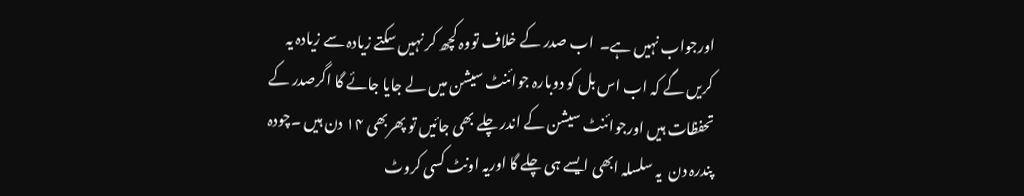اورجواب نہیں ہے۔  اب صدر کے خلاف تووہ کچھ کر نہیں سکتے زیادہ سے زیادہ یہ کریں گے کہ اب اس بل کو دوبارہ جوائنٹ سیشن میں لے جایا جائے گا اگرصدر کے تحفظات ہیں اورجوائنٹ سیشن کے اندر چلے بھی جائیں تو پھربھی ۱۴ دن ہیں ۔چودہ پندرہ دن  یہ سلسلہ ابھی ایسے ہی چلے گا اوریہ اونٹ کسی کروٹ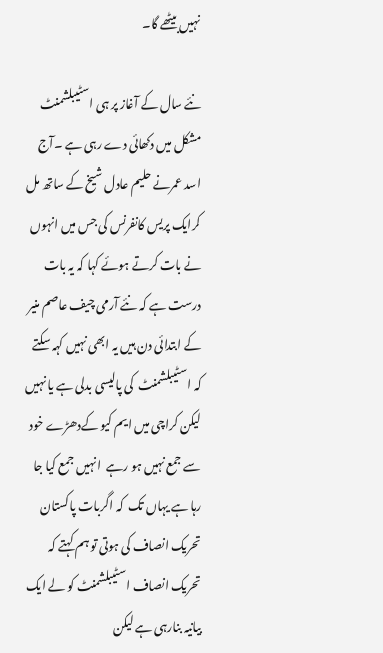نہیں بیٹھے گا۔

نئے سال کے آغاز پر ہی اسٹیبلشمنٹ مشکل میں دکھائی دے رہی ہے ۔آج اسد عمرنے حلیم عادل شیخ کے ساتھ مل کرایک پریس کانفرنس کی جس میں انہوں نے بات کرتے ہوئے کہا کہ یہ بات درست ہے کہ نئے آرمی چیف عاصم منیر کے ابتدائی دن ہیں یہ ابھی نہیں کہہ سکتے کہ اسٹیبلشمنٹ  کی پالیسی بدلی ہے یا نہیں لیکن کراچی میں ایم کیو کےدھڑے خود سے جمع نہیں ہو رہے  انہیں جمع کیا جا رہا ہے یہاں تک  کہ اگربات پاکستان تحریک انصاف کی ہوتی تو ہم کہتے کہ تحریک انصاف اسٹیبلشمنٹ کو لے ایک بیانیہ بنارہی ہے لیکن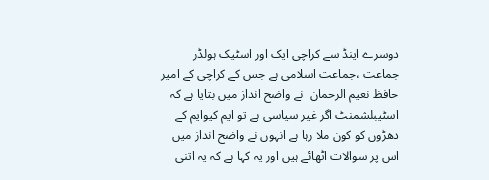دوسرے اینڈ سے کراچی ایک اور اسٹیک ہولڈر جماعت ،جماعت اسلامی ہے جس کے کراچی کے امیر حافظ نعیم الرحمان  نے واضح انداز میں بتایا ہے کہ اسٹیبلشمنٹ اگر غیر سیاسی ہے تو ایم کیوایم کے دھڑوں کو کون ملا رہا ہے انہوں نے واضح انداز میں اس پر سوالات اٹھائے ہیں اور یہ کہا ہے کہ یہ اتنی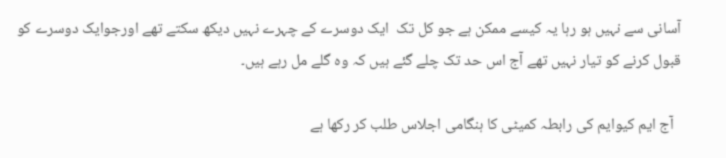آسانی سے نہیں ہو رہا یہ کیسے ممکن ہے جو کل تک  ایک دوسرے کے چہرے نہیں دیکھ سکتے تھے اورجوایک دوسرے کو قبول کرنے کو تیار نہیں تھے آج اس حد تک چلے گئے ہیں کہ وہ گلے مل رہے ہیں۔

  آج ایم کیوایم کی رابطہ کمیٹی کا ہنگامی اجلاس طلب کر رکھا ہے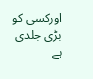اورکسی کو بڑی جلدی  ہے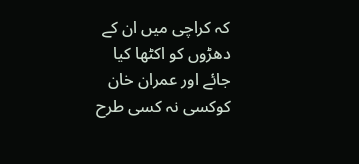کہ کراچی میں ان کے دھڑوں کو اکٹھا کیا جائے اور عمران خان کوکسی نہ کسی طرح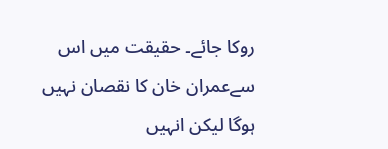روکا جائے۔ حقیقت میں اس سےعمران خان کا نقصان نہیں ہوگا لیکن انہیں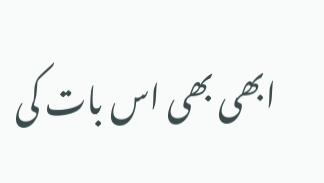ابھی بھی اس بات کی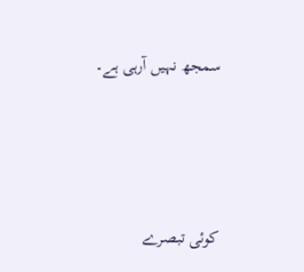سمجھ نہیں آرہی ہے۔




کوئی تبصرے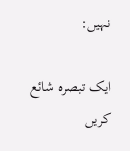نہیں:

ایک تبصرہ شائع کریں